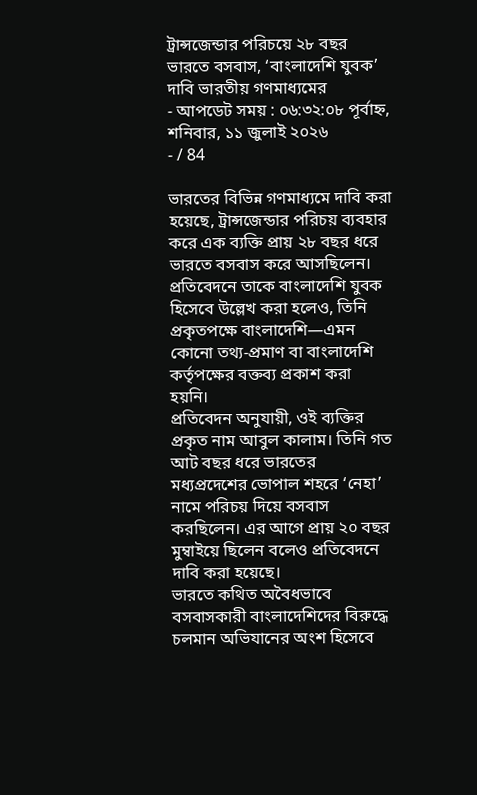ট্রান্সজেন্ডার পরিচয়ে ২৮ বছর ভারতে বসবাস, ‘বাংলাদেশি যুবক’ দাবি ভারতীয় গণমাধ্যমের
- আপডেট সময় : ০৬:৩২:০৮ পূর্বাহ্ন, শনিবার, ১১ জুলাই ২০২৬
- / 84

ভারতের বিভিন্ন গণমাধ্যমে দাবি করা হয়েছে, ট্রান্সজেন্ডার পরিচয় ব্যবহার করে এক ব্যক্তি প্রায় ২৮ বছর ধরে ভারতে বসবাস করে আসছিলেন। প্রতিবেদনে তাকে বাংলাদেশি যুবক হিসেবে উল্লেখ করা হলেও, তিনি প্রকৃতপক্ষে বাংলাদেশি—এমন কোনো তথ্য-প্রমাণ বা বাংলাদেশি কর্তৃপক্ষের বক্তব্য প্রকাশ করা হয়নি।
প্রতিবেদন অনুযায়ী, ওই ব্যক্তির প্রকৃত নাম আবুল কালাম। তিনি গত আট বছর ধরে ভারতের মধ্যপ্রদেশের ভোপাল শহরে ‘নেহা’ নামে পরিচয় দিয়ে বসবাস করছিলেন। এর আগে প্রায় ২০ বছর মুম্বাইয়ে ছিলেন বলেও প্রতিবেদনে দাবি করা হয়েছে।
ভারতে কথিত অবৈধভাবে বসবাসকারী বাংলাদেশিদের বিরুদ্ধে চলমান অভিযানের অংশ হিসেবে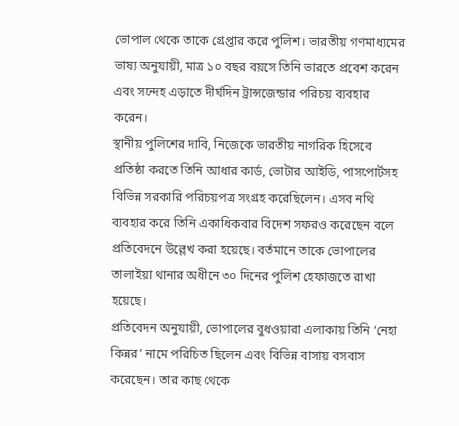ভোপাল থেকে তাকে গ্রেপ্তার করে পুলিশ। ভারতীয় গণমাধ্যমের ভাষ্য অনুযায়ী, মাত্র ১০ বছর বয়সে তিনি ভারতে প্রবেশ করেন এবং সন্দেহ এড়াতে দীর্ঘদিন ট্রান্সজেন্ডার পরিচয় ব্যবহার করেন।
স্থানীয় পুলিশের দাবি, নিজেকে ভারতীয় নাগরিক হিসেবে প্রতিষ্ঠা করতে তিনি আধার কার্ড, ভোটার আইডি, পাসপোর্টসহ বিভিন্ন সরকারি পরিচয়পত্র সংগ্রহ করেছিলেন। এসব নথি ব্যবহার করে তিনি একাধিকবার বিদেশ সফরও করেছেন বলে প্রতিবেদনে উল্লেখ করা হয়েছে। বর্তমানে তাকে ভোপালের তালাইয়া থানার অধীনে ৩০ দিনের পুলিশ হেফাজতে রাখা হয়েছে।
প্রতিবেদন অনুযায়ী, ভোপালের বুধওয়ারা এলাকায় তিনি ‘নেহা কিন্নর’ নামে পরিচিত ছিলেন এবং বিভিন্ন বাসায় বসবাস করেছেন। তার কাছ থেকে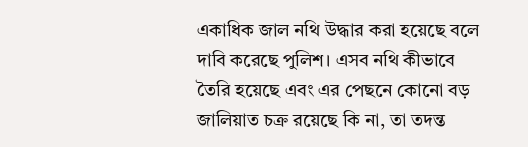একাধিক জাল নথি উদ্ধার করা হয়েছে বলে দাবি করেছে পুলিশ। এসব নথি কীভাবে তৈরি হয়েছে এবং এর পেছনে কোনো বড় জালিয়াত চক্র রয়েছে কি না, তা তদন্ত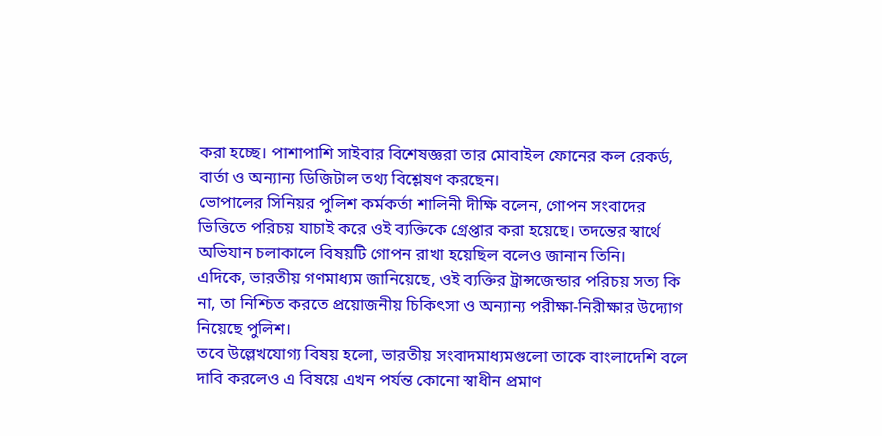করা হচ্ছে। পাশাপাশি সাইবার বিশেষজ্ঞরা তার মোবাইল ফোনের কল রেকর্ড, বার্তা ও অন্যান্য ডিজিটাল তথ্য বিশ্লেষণ করছেন।
ভোপালের সিনিয়র পুলিশ কর্মকর্তা শালিনী দীক্ষি বলেন, গোপন সংবাদের ভিত্তিতে পরিচয় যাচাই করে ওই ব্যক্তিকে গ্রেপ্তার করা হয়েছে। তদন্তের স্বার্থে অভিযান চলাকালে বিষয়টি গোপন রাখা হয়েছিল বলেও জানান তিনি।
এদিকে, ভারতীয় গণমাধ্যম জানিয়েছে, ওই ব্যক্তির ট্রান্সজেন্ডার পরিচয় সত্য কি না, তা নিশ্চিত করতে প্রয়োজনীয় চিকিৎসা ও অন্যান্য পরীক্ষা-নিরীক্ষার উদ্যোগ নিয়েছে পুলিশ।
তবে উল্লেখযোগ্য বিষয় হলো, ভারতীয় সংবাদমাধ্যমগুলো তাকে বাংলাদেশি বলে দাবি করলেও এ বিষয়ে এখন পর্যন্ত কোনো স্বাধীন প্রমাণ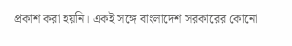প্রকাশ করা হয়নি। একই সঙ্গে বাংলাদেশ সরকারের কোনো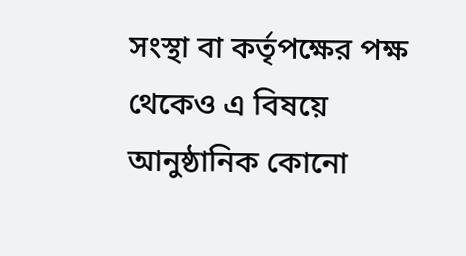সংস্থা বা কর্তৃপক্ষের পক্ষ থেকেও এ বিষয়ে আনুষ্ঠানিক কোনো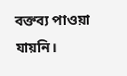বক্তব্য পাওয়া যায়নি।